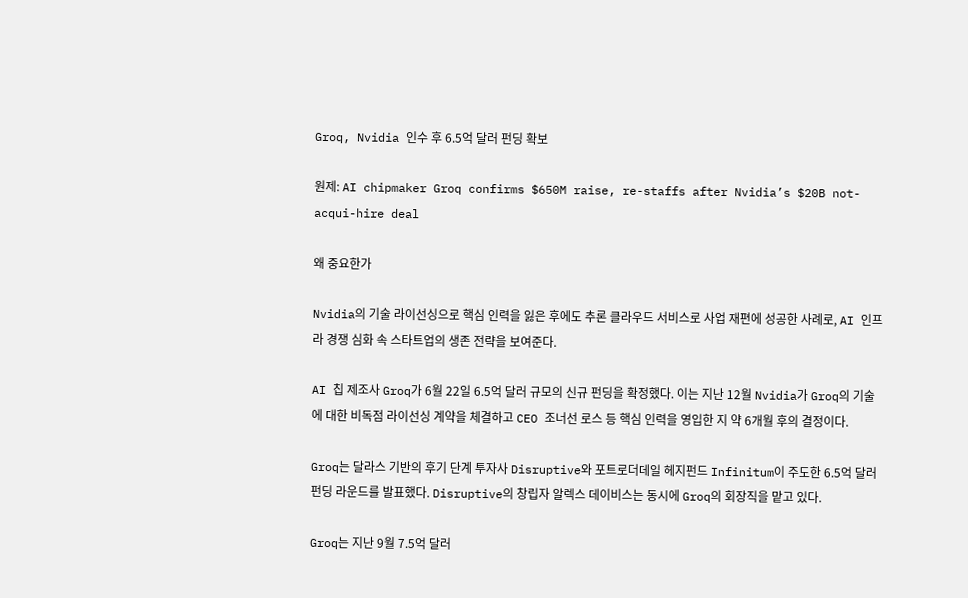Groq, Nvidia 인수 후 6.5억 달러 펀딩 확보

원제: AI chipmaker Groq confirms $650M raise, re-staffs after Nvidia’s $20B not-acqui-hire deal

왜 중요한가

Nvidia의 기술 라이선싱으로 핵심 인력을 잃은 후에도 추론 클라우드 서비스로 사업 재편에 성공한 사례로, AI 인프라 경쟁 심화 속 스타트업의 생존 전략을 보여준다.

AI 칩 제조사 Groq가 6월 22일 6.5억 달러 규모의 신규 펀딩을 확정했다. 이는 지난 12월 Nvidia가 Groq의 기술에 대한 비독점 라이선싱 계약을 체결하고 CEO 조너선 로스 등 핵심 인력을 영입한 지 약 6개월 후의 결정이다.

Groq는 달라스 기반의 후기 단계 투자사 Disruptive와 포트로더데일 헤지펀드 Infinitum이 주도한 6.5억 달러 펀딩 라운드를 발표했다. Disruptive의 창립자 알렉스 데이비스는 동시에 Groq의 회장직을 맡고 있다.

Groq는 지난 9월 7.5억 달러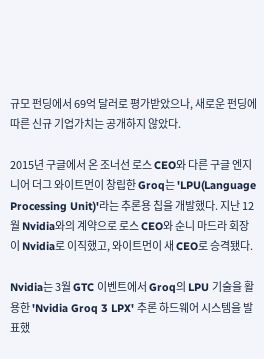규모 펀딩에서 69억 달러로 평가받았으나, 새로운 펀딩에 따른 신규 기업가치는 공개하지 않았다.

2015년 구글에서 온 조너선 로스 CEO와 다른 구글 엔지니어 더그 와이트먼이 창립한 Groq는 'LPU(Language Processing Unit)'라는 추론용 칩을 개발했다. 지난 12월 Nvidia와의 계약으로 로스 CEO와 순니 마드라 회장이 Nvidia로 이직했고, 와이트먼이 새 CEO로 승격됐다.

Nvidia는 3월 GTC 이벤트에서 Groq의 LPU 기술을 활용한 'Nvidia Groq 3 LPX' 추론 하드웨어 시스템을 발표했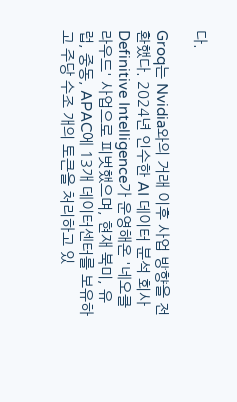다.

Groq는 Nvidia와의 거래 이후 사업 방향을 전환했다. 2024년 인수한 AI 데이터 분석 회사 Definitive Intelligence가 운영해온 '네오클라우드' 사업으로 피벗했으며, 현재 북미, 유럽, 중동, APAC에 13개 데이터센터를 보유하고 주당 수조 개의 토큰을 처리하고 있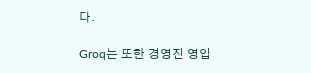다.

Groq는 또한 경영진 영입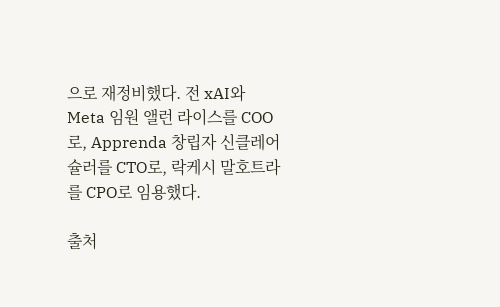으로 재정비했다. 전 xAI와 Meta 임원 앨런 라이스를 COO로, Apprenda 창립자 신클레어 슐러를 CTO로, 락케시 말호트라를 CPO로 임용했다.

출처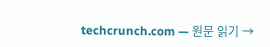techcrunch.com — 원문 읽기 →